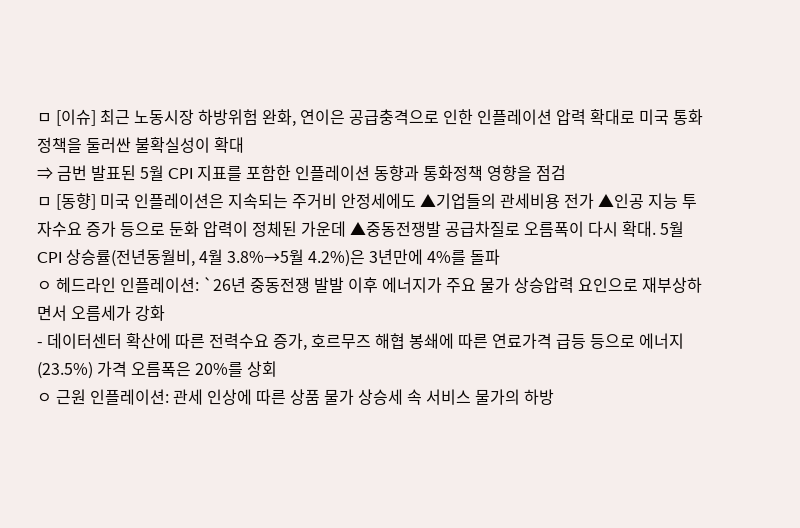ㅁ [이슈] 최근 노동시장 하방위험 완화, 연이은 공급충격으로 인한 인플레이션 압력 확대로 미국 통화정책을 둘러싼 불확실성이 확대
⇒ 금번 발표된 5월 CPI 지표를 포함한 인플레이션 동향과 통화정책 영향을 점검
ㅁ [동향] 미국 인플레이션은 지속되는 주거비 안정세에도 ▲기업들의 관세비용 전가 ▲인공 지능 투자수요 증가 등으로 둔화 압력이 정체된 가운데 ▲중동전쟁발 공급차질로 오름폭이 다시 확대. 5월 CPI 상승률(전년동월비, 4월 3.8%→5월 4.2%)은 3년만에 4%를 돌파
ㅇ 헤드라인 인플레이션: `26년 중동전쟁 발발 이후 에너지가 주요 물가 상승압력 요인으로 재부상하면서 오름세가 강화
- 데이터센터 확산에 따른 전력수요 증가, 호르무즈 해협 봉쇄에 따른 연료가격 급등 등으로 에너지(23.5%) 가격 오름폭은 20%를 상회
ㅇ 근원 인플레이션: 관세 인상에 따른 상품 물가 상승세 속 서비스 물가의 하방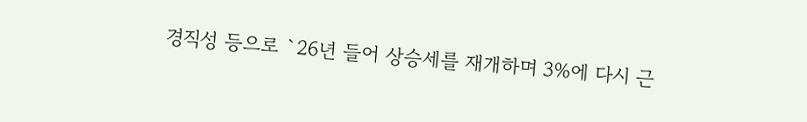경직성 등으로 `26년 들어 상승세를 재개하며 3%에 다시 근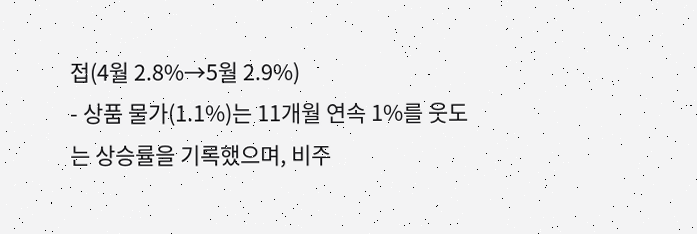접(4월 2.8%→5월 2.9%)
- 상품 물가(1.1%)는 11개월 연속 1%를 웃도는 상승률을 기록했으며, 비주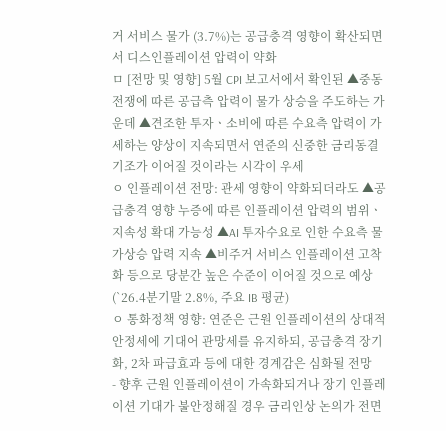거 서비스 물가 (3.7%)는 공급충격 영향이 확산되면서 디스인플레이션 압력이 약화
ㅁ [전망 및 영향] 5월 CPI 보고서에서 확인된 ▲중동전쟁에 따른 공급측 압력이 물가 상승을 주도하는 가운데 ▲견조한 투자ㆍ소비에 따른 수요측 압력이 가세하는 양상이 지속되면서 연준의 신중한 금리동결 기조가 이어질 것이라는 시각이 우세
ㅇ 인플레이션 전망: 관세 영향이 약화되더라도 ▲공급충격 영향 누증에 따른 인플레이션 압력의 범위ㆍ지속성 확대 가능성 ▲AI 투자수요로 인한 수요측 물가상승 압력 지속 ▲비주거 서비스 인플레이션 고착화 등으로 당분간 높은 수준이 이어질 것으로 예상(`26.4분기말 2.8%, 주요 IB 평균)
ㅇ 통화정책 영향: 연준은 근원 인플레이션의 상대적 안정세에 기대어 관망세를 유지하되, 공급충격 장기화, 2차 파급효과 등에 대한 경계감은 심화될 전망
- 향후 근원 인플레이션이 가속화되거나 장기 인플레이션 기대가 불안정해질 경우 금리인상 논의가 전면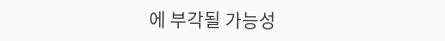에 부각될 가능성